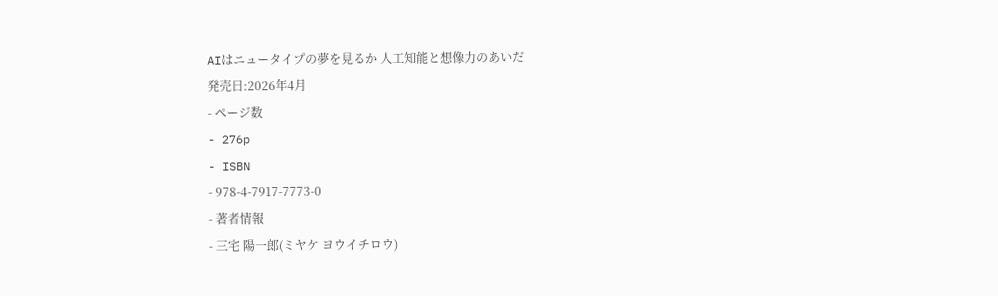AIはニュータイプの夢を見るか 人工知能と想像力のあいだ
発売日:2026年4月
- ページ数
- 276p
- ISBN
- 978-4-7917-7773-0
- 著者情報
- 三宅 陽一郎(ミヤケ ヨウイチロウ)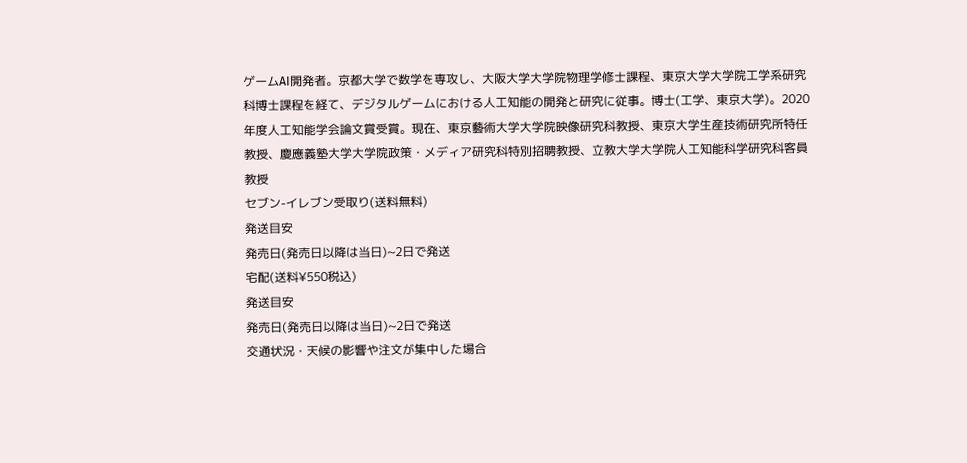ゲームAI開発者。京都大学で数学を専攻し、大阪大学大学院物理学修士課程、東京大学大学院工学系研究科博士課程を経て、デジタルゲームにおける人工知能の開発と研究に従事。博士(工学、東京大学)。2020年度人工知能学会論文賞受賞。現在、東京藝術大学大学院映像研究科教授、東京大学生産技術研究所特任教授、慶應義塾大学大学院政策・メディア研究科特別招聘教授、立教大学大学院人工知能科学研究科客員教授
セブン-イレブン受取り(送料無料)
発送目安
発売日(発売日以降は当日)~2日で発送
宅配(送料¥550税込)
発送目安
発売日(発売日以降は当日)~2日で発送
交通状況・天候の影響や注文が集中した場合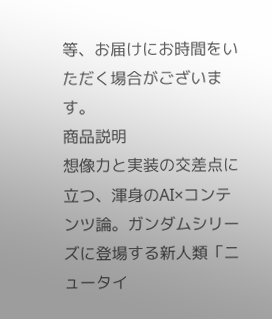等、お届けにお時間をいただく場合がございます。
商品説明
想像力と実装の交差点に立つ、渾身のAI×コンテンツ論。ガンダムシリーズに登場する新人類「ニュータイ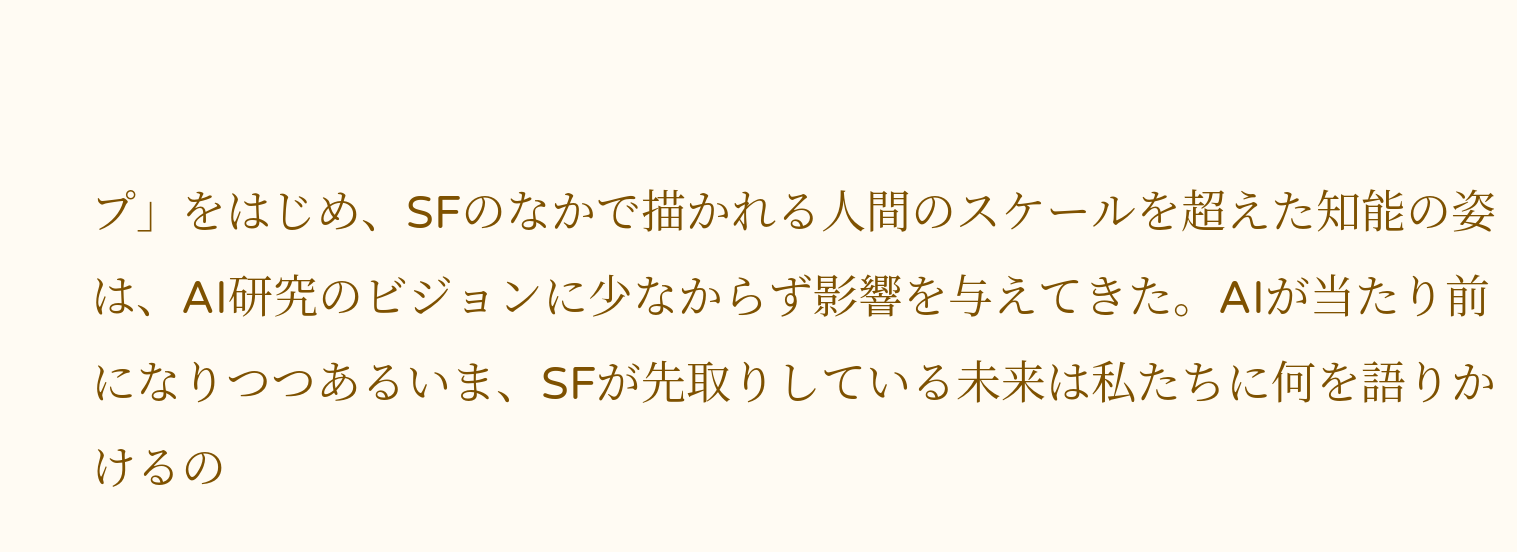プ」をはじめ、SFのなかで描かれる人間のスケールを超えた知能の姿は、AI研究のビジョンに少なからず影響を与えてきた。AIが当たり前になりつつあるいま、SFが先取りしている未来は私たちに何を語りかけるの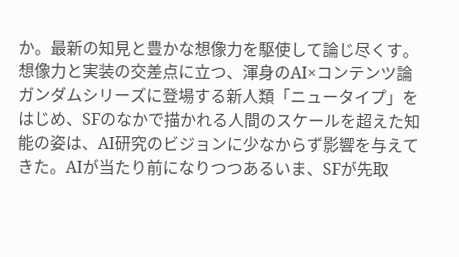か。最新の知見と豊かな想像力を駆使して論じ尽くす。
想像力と実装の交差点に立つ、渾身のAI×コンテンツ論
ガンダムシリーズに登場する新人類「ニュータイプ」をはじめ、SFのなかで描かれる人間のスケールを超えた知能の姿は、AI研究のビジョンに少なからず影響を与えてきた。AIが当たり前になりつつあるいま、SFが先取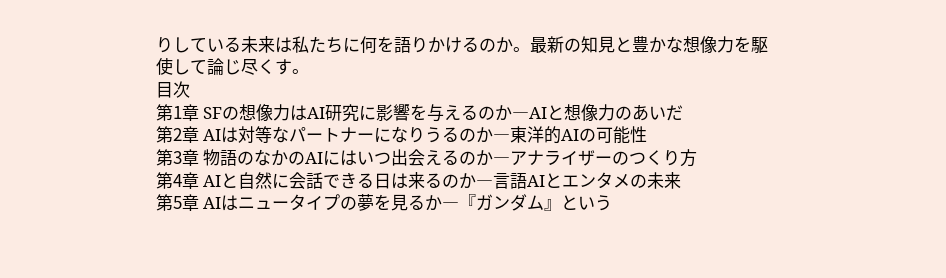りしている未来は私たちに何を語りかけるのか。最新の知見と豊かな想像力を駆使して論じ尽くす。
目次
第1章 SFの想像力はAI研究に影響を与えるのか―AIと想像力のあいだ
第2章 AIは対等なパートナーになりうるのか―東洋的AIの可能性
第3章 物語のなかのAIにはいつ出会えるのか―アナライザーのつくり方
第4章 AIと自然に会話できる日は来るのか―言語AIとエンタメの未来
第5章 AIはニュータイプの夢を見るか―『ガンダム』という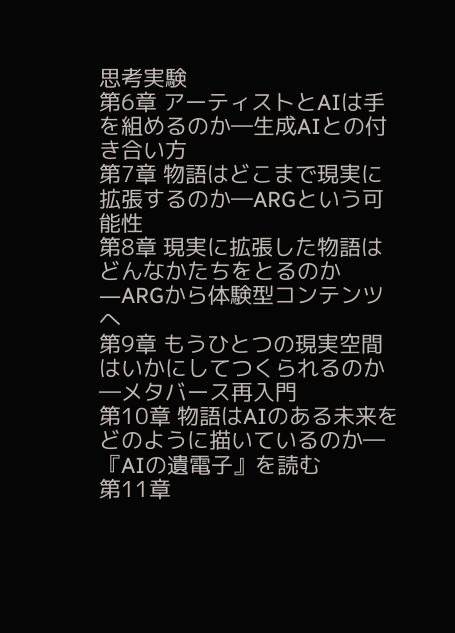思考実験
第6章 アーティストとAIは手を組めるのか―生成AIとの付き合い方
第7章 物語はどこまで現実に拡張するのか―ARGという可能性
第8章 現実に拡張した物語はどんなかたちをとるのか―ARGから体験型コンテンツへ
第9章 もうひとつの現実空間はいかにしてつくられるのか―メタバース再入門
第10章 物語はAIのある未来をどのように描いているのか―『AIの遺電子』を読む
第11章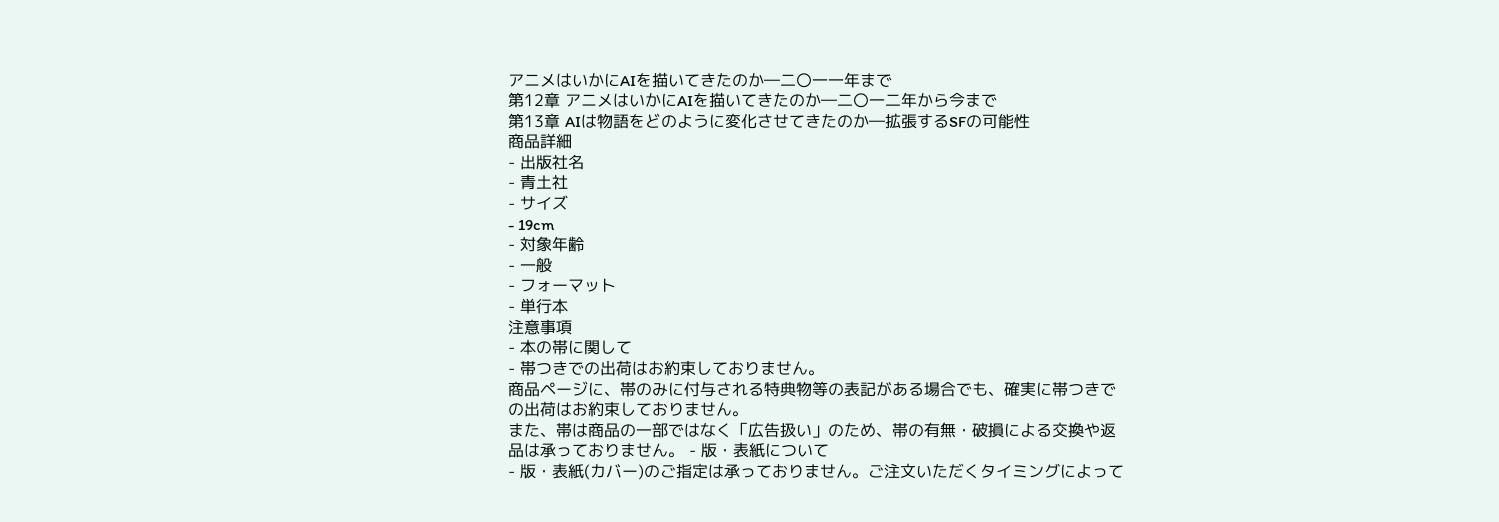アニメはいかにAIを描いてきたのか―二〇一一年まで
第12章 アニメはいかにAIを描いてきたのか―二〇一二年から今まで
第13章 AIは物語をどのように変化させてきたのか―拡張するSFの可能性
商品詳細
- 出版社名
- 青土社
- サイズ
- 19cm
- 対象年齢
- 一般
- フォーマット
- 単行本
注意事項
- 本の帯に関して
- 帯つきでの出荷はお約束しておりません。
商品ページに、帯のみに付与される特典物等の表記がある場合でも、確実に帯つきでの出荷はお約束しておりません。
また、帯は商品の一部ではなく「広告扱い」のため、帯の有無・破損による交換や返品は承っておりません。 - 版・表紙について
- 版・表紙(カバー)のご指定は承っておりません。ご注文いただくタイミングによって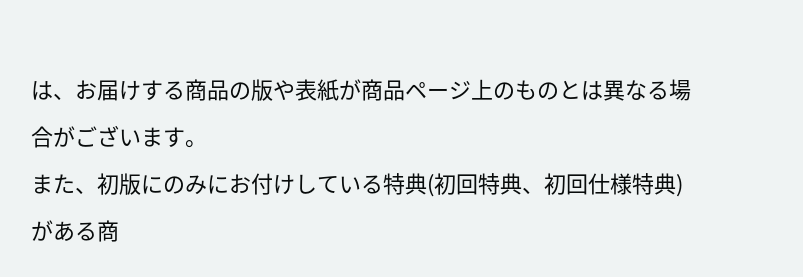は、お届けする商品の版や表紙が商品ページ上のものとは異なる場合がございます。
また、初版にのみにお付けしている特典(初回特典、初回仕様特典)がある商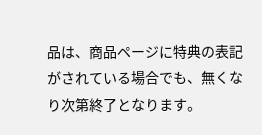品は、商品ページに特典の表記がされている場合でも、無くなり次第終了となります。